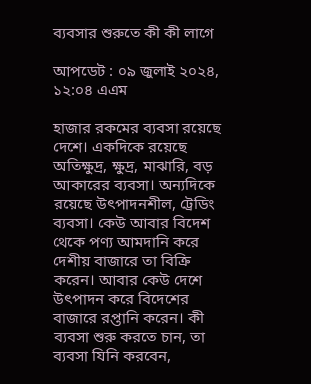ব্যবসার শুরুতে কী কী লাগে

আপডেট : ০৯ জুলাই ২০২৪, ১২:০৪ এএম

হাজার রকমের ব্যবসা রয়েছে দেশে। একদিকে রয়েছে অতিক্ষুদ্র, ক্ষুদ্র, মাঝারি, বড় আকারের ব্যবসা। অন্যদিকে রয়েছে উৎপাদনশীল, ট্রেডিং ব্যবসা। কেউ আবার বিদেশ থেকে পণ্য আমদানি করে দেশীয় বাজারে তা বিক্রি করেন। আবার কেউ দেশে উৎপাদন করে বিদেশের বাজারে রপ্তানি করেন। কী ব্যবসা শুরু করতে চান, তা ব্যবসা যিনি করবেন,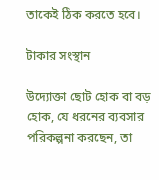তাকেই ঠিক করতে হবে।

টাকার সংস্থান

উদ্যোক্তা ছোট হোক বা বড় হোক, যে ধরনের ব্যবসার পরিকল্পনা করছেন, তা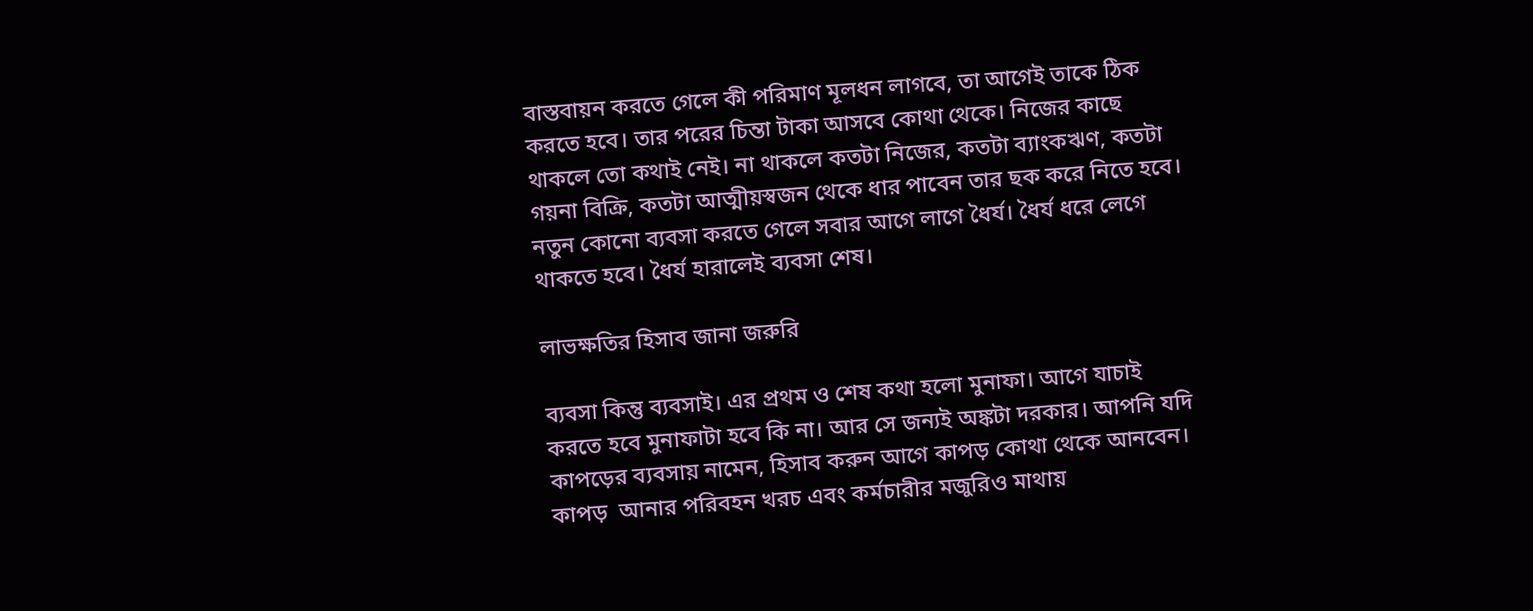বাস্তবায়ন করতে গেলে কী পরিমাণ মূলধন লাগবে, তা আগেই তাকে ঠিক করতে হবে। তার পরের চিন্তা টাকা আসবে কোথা থেকে। নিজের কাছে থাকলে তো কথাই নেই। না থাকলে কতটা নিজের, কতটা ব্যাংকঋণ, কতটা গয়না বিক্রি, কতটা আত্মীয়স্বজন থেকে ধার পাবেন তার ছক করে নিতে হবে। নতুন কোনো ব্যবসা করতে গেলে সবার আগে লাগে ধৈর্য। ধৈর্য ধরে লেগে থাকতে হবে। ধৈর্য হারালেই ব্যবসা শেষ।

লাভক্ষতির হিসাব জানা জরুরি

ব্যবসা কিন্তু ব্যবসাই। এর প্রথম ও শেষ কথা হলো মুনাফা। আগে যাচাই করতে হবে মুনাফাটা হবে কি না। আর সে জন্যই অঙ্কটা দরকার। আপনি যদি কাপড়ের ব্যবসায় নামেন, হিসাব করুন আগে কাপড় কোথা থেকে আনবেন। কাপড়  আনার পরিবহন খরচ এবং কর্মচারীর মজুরিও মাথায়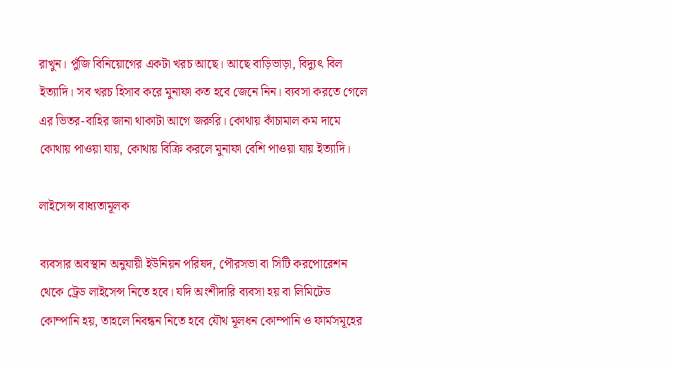রাখুন। পুঁজি বিনিয়োগের একটা খরচ আছে। আছে বাড়িভাড়া, বিদ্যুৎ বিল ইত্যাদি। সব খরচ হিসাব করে মুনাফা কত হবে জেনে নিন। ব্যবসা করতে গেলে এর ভিতর-বাহির জানা থাকাটা আগে জরুরি। কোথায় কাঁচামাল কম দামে কোথায় পাওয়া যায়, কোথায় বিক্রি করলে মুনাফা বেশি পাওয়া যায় ইত্যাদি।

লাইসেন্স বাধ্যতামূলক

ব্যবসার অবস্থান অনুযায়ী ইউনিয়ন পরিষদ, পৌরসভা বা সিটি করপোরেশন থেকে ট্রেড লাইসেন্স নিতে হবে। যদি অংশীদারি ব্যবসা হয় বা লিমিটেড কোম্পানি হয়, তাহলে নিবন্ধন নিতে হবে যৌথ মূলধন কোম্পানি ও ফার্মসমূহের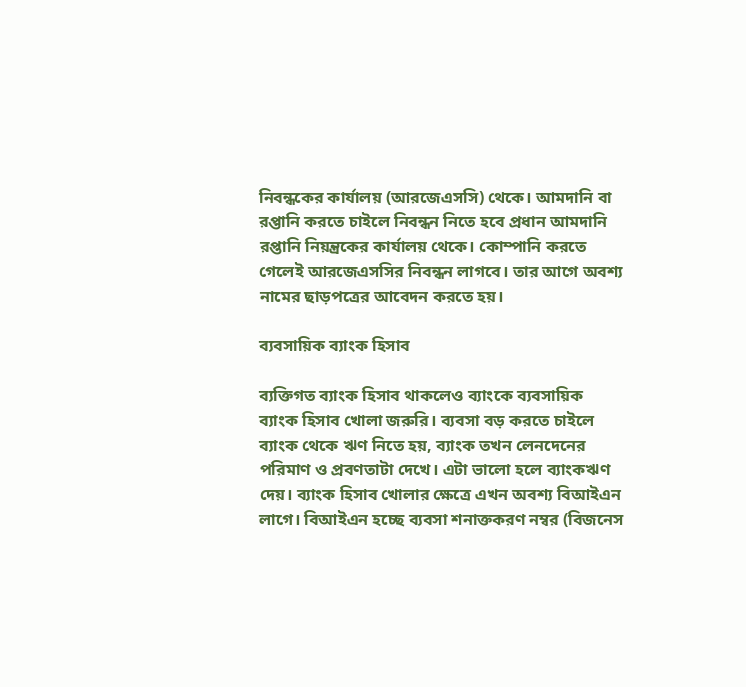নিবন্ধকের কার্যালয় (আরজেএসসি) থেকে। আমদানি বা রপ্তানি করতে চাইলে নিবন্ধন নিতে হবে প্রধান আমদানি রপ্তানি নিয়ন্ত্রকের কার্যালয় থেকে। কোম্পানি করতে গেলেই আরজেএসসির নিবন্ধন লাগবে। তার আগে অবশ্য নামের ছাড়পত্রের আবেদন করতে হয়।

ব্যবসায়িক ব্যাংক হিসাব

ব্যক্তিগত ব্যাংক হিসাব থাকলেও ব্যাংকে ব্যবসায়িক ব্যাংক হিসাব খোলা জরুরি। ব্যবসা বড় করতে চাইলে ব্যাংক থেকে ঋণ নিতে হয়, ব্যাংক তখন লেনদেনের পরিমাণ ও প্রবণতাটা দেখে। এটা ভালো হলে ব্যাংকঋণ দেয়। ব্যাংক হিসাব খোলার ক্ষেত্রে এখন অবশ্য বিআইএন লাগে। বিআইএন হচ্ছে ব্যবসা শনাক্তকরণ নম্বর (বিজনেস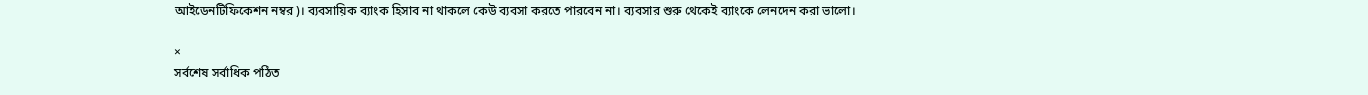আইডেনটিফিকেশন নম্বর)। ব্যবসায়িক ব্যাংক হিসাব না থাকলে কেউ ব্যবসা করতে পারবেন না। ব্যবসার শুরু থেকেই ব্যাংকে লেনদেন করা ভালো।

×
সর্বশেষ সর্বাধিক পঠিত